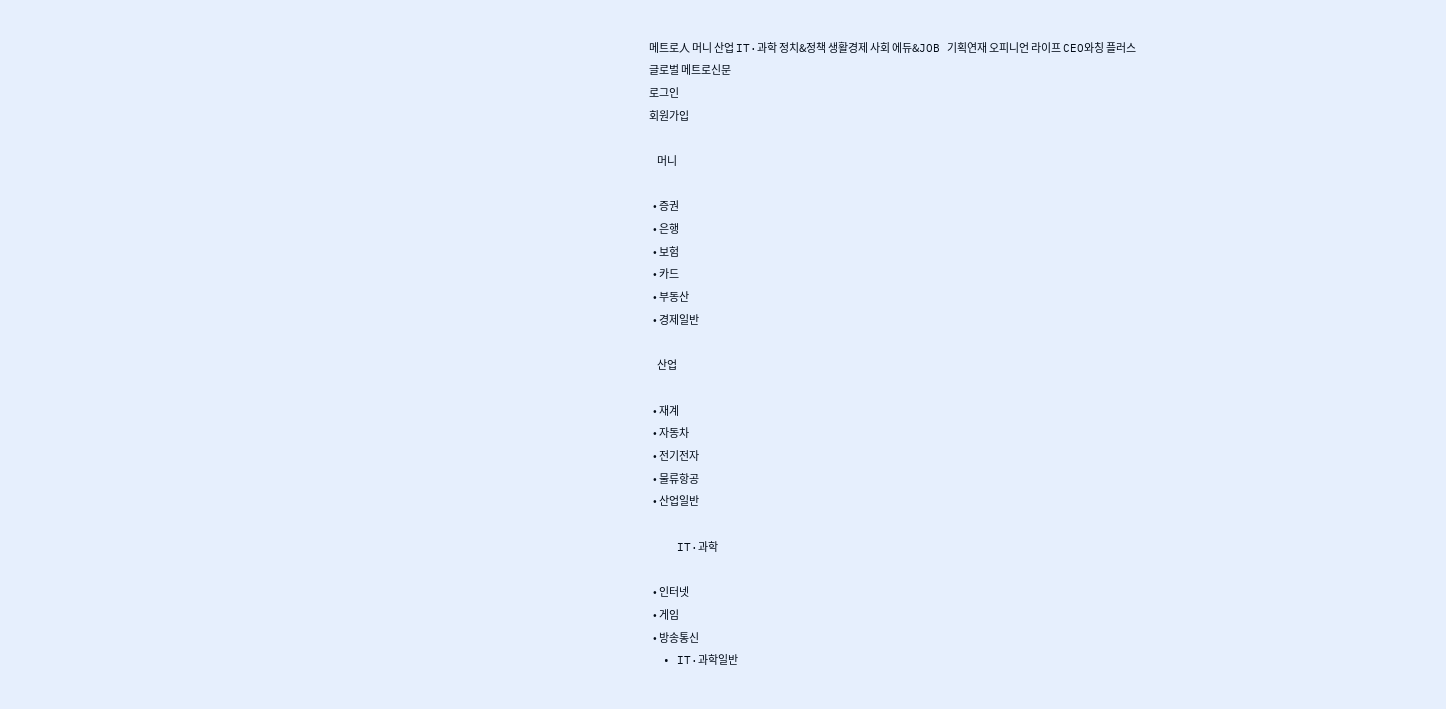메트로人 머니 산업 IT·과학 정치&정책 생활경제 사회 에듀&JOB 기획연재 오피니언 라이프 CEO와칭 플러스
글로벌 메트로신문
로그인
회원가입

    머니

  • 증권
  • 은행
  • 보험
  • 카드
  • 부동산
  • 경제일반

    산업

  • 재계
  • 자동차
  • 전기전자
  • 물류항공
  • 산업일반

    IT·과학

  • 인터넷
  • 게임
  • 방송통신
  • IT·과학일반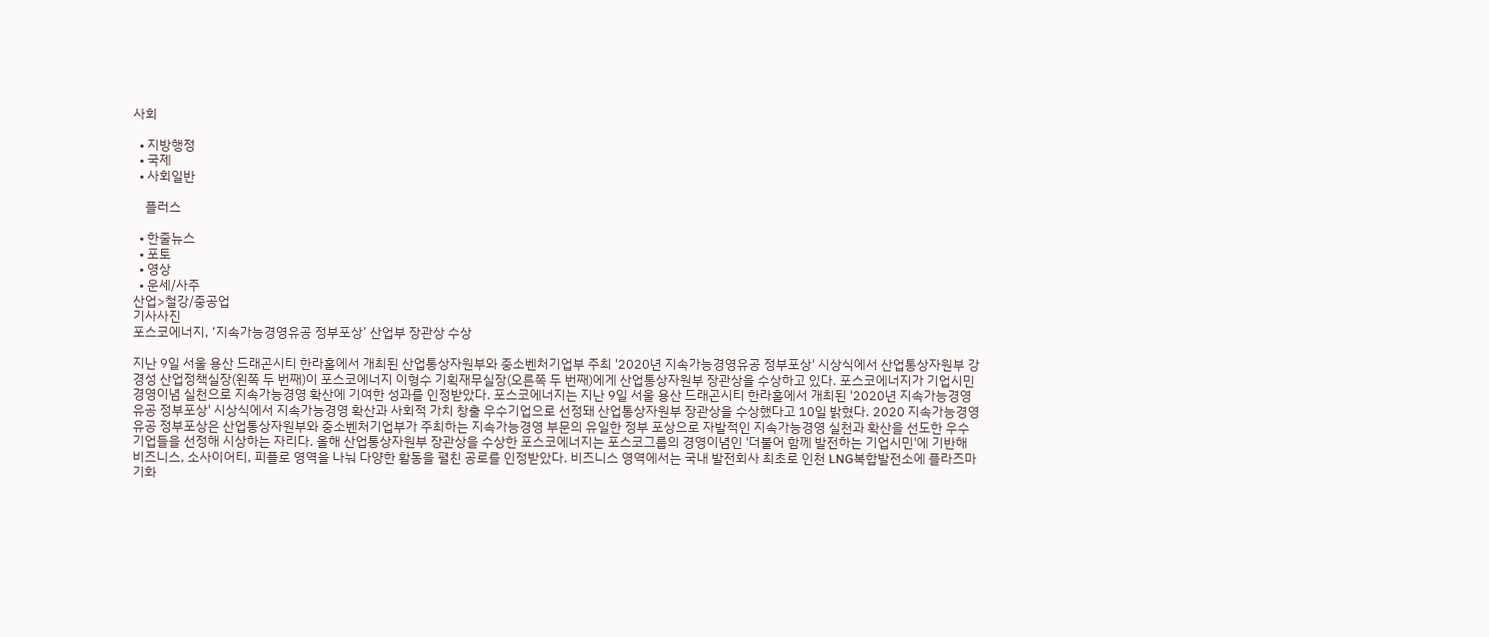사회

  • 지방행정
  • 국제
  • 사회일반

    플러스

  • 한줄뉴스
  • 포토
  • 영상
  • 운세/사주
산업>철강/중공업
기사사진
포스코에너지, ‘지속가능경영유공 정부포상’ 산업부 장관상 수상

지난 9일 서울 용산 드래곤시티 한라홀에서 개최된 산업통상자원부와 중소벤처기업부 주최 '2020년 지속가능경영유공 정부포상' 시상식에서 산업통상자원부 강경성 산업정책실장(왼쪽 두 번째)이 포스코에너지 이형수 기획재무실장(오른쪽 두 번째)에게 산업통상자원부 장관상을 수상하고 있다. 포스코에너지가 기업시민 경영이념 실천으로 지속가능경영 확산에 기여한 성과를 인정받았다. 포스코에너지는 지난 9일 서울 용산 드래곤시티 한라홀에서 개최된 '2020년 지속가능경영유공 정부포상' 시상식에서 지속가능경영 확산과 사회적 가치 창출 우수기업으로 선정돼 산업통상자원부 장관상을 수상했다고 10일 밝혔다. 2020 지속가능경영유공 정부포상은 산업통상자원부와 중소벤처기업부가 주최하는 지속가능경영 부문의 유일한 정부 포상으로 자발적인 지속가능경영 실천과 확산을 선도한 우수기업들을 선정해 시상하는 자리다. 올해 산업통상자원부 장관상을 수상한 포스코에너지는 포스코그룹의 경영이념인 '더불어 함께 발전하는 기업시민'에 기반해 비즈니스, 소사이어티, 피플로 영역을 나눠 다양한 활동을 펼친 공로를 인정받았다. 비즈니스 영역에서는 국내 발전회사 최초로 인천 LNG복합발전소에 플라즈마 기화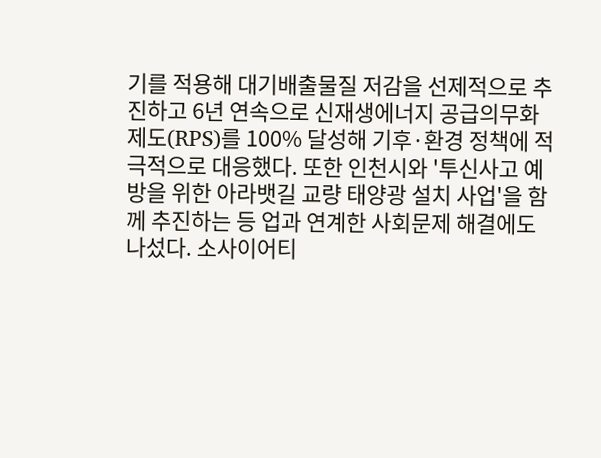기를 적용해 대기배출물질 저감을 선제적으로 추진하고 6년 연속으로 신재생에너지 공급의무화제도(RPS)를 100% 달성해 기후·환경 정책에 적극적으로 대응했다. 또한 인천시와 '투신사고 예방을 위한 아라뱃길 교량 태양광 설치 사업'을 함께 추진하는 등 업과 연계한 사회문제 해결에도 나섰다. 소사이어티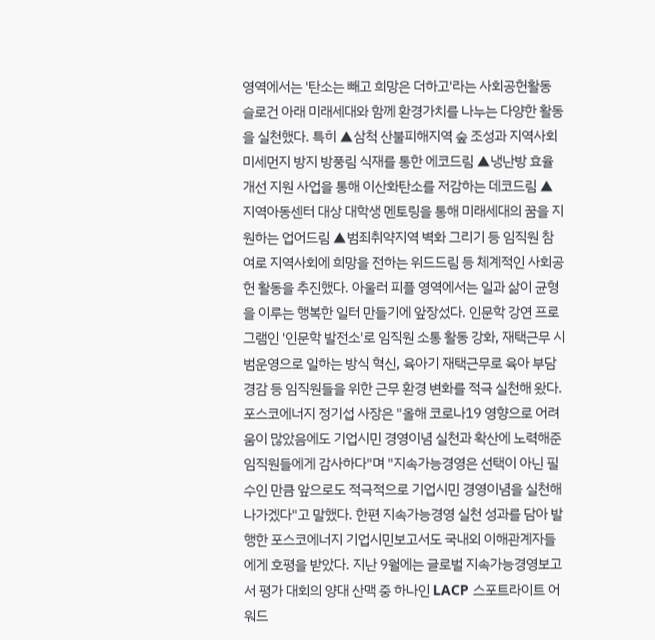영역에서는 '탄소는 빼고 희망은 더하고'라는 사회공헌활동 슬로건 아래 미래세대와 함께 환경가치를 나누는 다양한 활동을 실천했다. 특히 ▲삼척 산불피해지역 숲 조성과 지역사회 미세먼지 방지 방풍림 식재를 통한 에코드림 ▲냉난방 효율개선 지원 사업을 통해 이산화탄소를 저감하는 데코드림 ▲지역아동센터 대상 대학생 멘토링을 통해 미래세대의 꿈을 지원하는 업어드림 ▲범죄취약지역 벽화 그리기 등 임직원 참여로 지역사회에 희망을 전하는 위드드림 등 체계적인 사회공헌 활동을 추진했다. 아울러 피플 영역에서는 일과 삶이 균형을 이루는 행복한 일터 만들기에 앞장섰다. 인문학 강연 프로그램인 '인문학 발전소'로 임직원 소통 활동 강화, 재택근무 시범운영으로 일하는 방식 혁신, 육아기 재택근무로 육아 부담 경감 등 임직원들을 위한 근무 환경 변화를 적극 실천해 왔다. 포스코에너지 정기섭 사장은 "올해 코로나19 영향으로 어려움이 많았음에도 기업시민 경영이념 실천과 확산에 노력해준 임직원들에게 감사하다"며 "지속가능경영은 선택이 아닌 필수인 만큼 앞으로도 적극적으로 기업시민 경영이념을 실천해 나가겠다"고 말했다. 한편 지속가능경영 실천 성과를 담아 발행한 포스코에너지 기업시민보고서도 국내외 이해관계자들에게 호평을 받았다. 지난 9월에는 글로벌 지속가능경영보고서 평가 대회의 양대 산맥 중 하나인 LACP 스포트라이트 어워드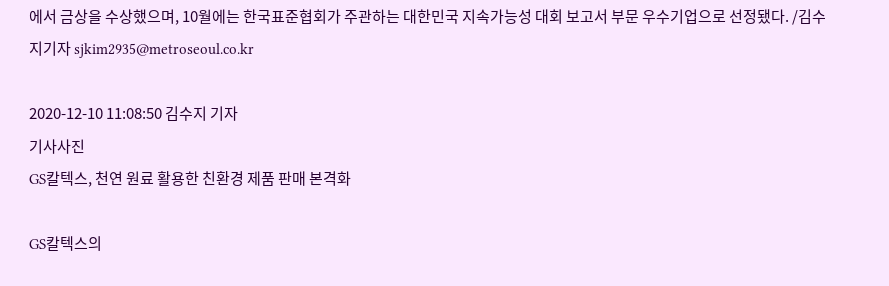에서 금상을 수상했으며, 10월에는 한국표준협회가 주관하는 대한민국 지속가능성 대회 보고서 부문 우수기업으로 선정됐다. /김수지기자 sjkim2935@metroseoul.co.kr

2020-12-10 11:08:50 김수지 기자
기사사진
GS칼텍스, 천연 원료 활용한 친환경 제품 판매 본격화

GS칼텍스의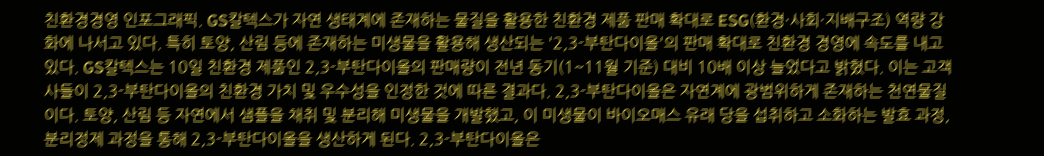친환경경영 인포그래픽. GS칼텍스가 자연 생태계에 존재하는 물질을 활용한 친환경 제품 판매 확대로 ESG(환경·사회·지배구조) 역량 강화에 나서고 있다. 특히 토양, 산림 등에 존재하는 미생물을 활용해 생산되는 '2,3-부탄다이올'의 판매 확대로 친환경 경영에 속도를 내고 있다. GS칼텍스는 10일 친환경 제품인 2,3-부탄다이올의 판매량이 전년 동기(1~11월 기준) 대비 10배 이상 늘었다고 밝혔다. 이는 고객사들이 2,3-부탄다이올의 친환경 가치 및 우수성을 인정한 것에 따른 결과다. 2,3-부탄다이올은 자연계에 광범위하게 존재하는 천연물질이다. 토양, 산림 등 자연에서 샘플을 채취 및 분리해 미생물을 개발했고, 이 미생물이 바이오매스 유래 당을 섭취하고 소화하는 발효 과정, 분리정제 과정을 통해 2,3-부탄다이올을 생산하게 된다. 2,3-부탄다이올은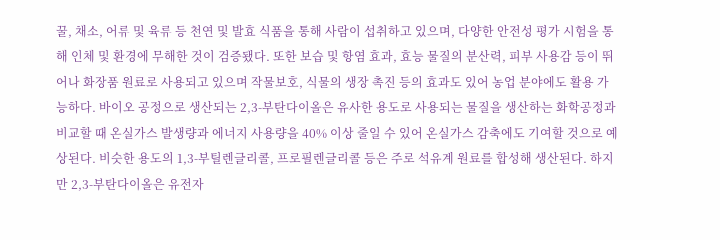꿀, 채소, 어류 및 육류 등 천연 및 발효 식품을 통해 사람이 섭취하고 있으며, 다양한 안전성 평가 시험을 통해 인체 및 환경에 무해한 것이 검증됐다. 또한 보습 및 항염 효과, 효능 물질의 분산력, 피부 사용감 등이 뛰어나 화장품 원료로 사용되고 있으며 작물보호, 식물의 생장 촉진 등의 효과도 있어 농업 분야에도 활용 가능하다. 바이오 공정으로 생산되는 2,3-부탄다이올은 유사한 용도로 사용되는 물질을 생산하는 화학공정과 비교할 때 온실가스 발생량과 에너지 사용량을 40% 이상 줄일 수 있어 온실가스 감축에도 기여할 것으로 예상된다. 비슷한 용도의 1,3-부틸렌글리콜, 프로필렌글리콜 등은 주로 석유계 원료를 합성해 생산된다. 하지만 2,3-부탄다이올은 유전자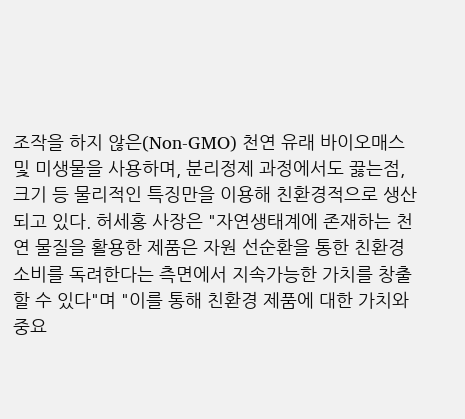조작을 하지 않은(Non-GMO) 천연 유래 바이오매스 및 미생물을 사용하며, 분리정제 과정에서도 끓는점, 크기 등 물리적인 특징만을 이용해 친환경적으로 생산되고 있다. 허세홍 사장은 "자연생태계에 존재하는 천연 물질을 활용한 제품은 자원 선순환을 통한 친환경 소비를 독려한다는 측면에서 지속가능한 가치를 창출할 수 있다"며 "이를 통해 친환경 제품에 대한 가치와 중요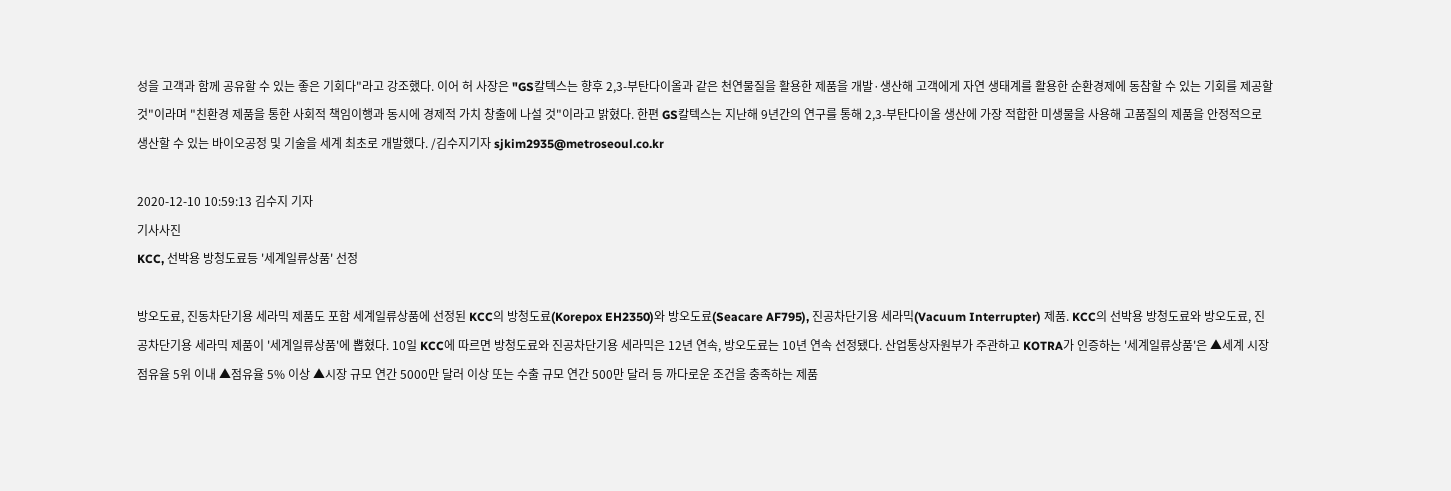성을 고객과 함께 공유할 수 있는 좋은 기회다"라고 강조했다. 이어 허 사장은 "GS칼텍스는 향후 2,3-부탄다이올과 같은 천연물질을 활용한 제품을 개발·생산해 고객에게 자연 생태계를 활용한 순환경제에 동참할 수 있는 기회를 제공할 것"이라며 "친환경 제품을 통한 사회적 책임이행과 동시에 경제적 가치 창출에 나설 것"이라고 밝혔다. 한편 GS칼텍스는 지난해 9년간의 연구를 통해 2,3-부탄다이올 생산에 가장 적합한 미생물을 사용해 고품질의 제품을 안정적으로 생산할 수 있는 바이오공정 및 기술을 세계 최초로 개발했다. /김수지기자 sjkim2935@metroseoul.co.kr

2020-12-10 10:59:13 김수지 기자
기사사진
KCC, 선박용 방청도료등 '세계일류상품' 선정

방오도료, 진동차단기용 세라믹 제품도 포함 세계일류상품에 선정된 KCC의 방청도료(Korepox EH2350)와 방오도료(Seacare AF795), 진공차단기용 세라믹(Vacuum Interrupter) 제품. KCC의 선박용 방청도료와 방오도료, 진공차단기용 세라믹 제품이 '세계일류상품'에 뽑혔다. 10일 KCC에 따르면 방청도료와 진공차단기용 세라믹은 12년 연속, 방오도료는 10년 연속 선정됐다. 산업통상자원부가 주관하고 KOTRA가 인증하는 '세계일류상품'은 ▲세계 시장 점유율 5위 이내 ▲점유율 5% 이상 ▲시장 규모 연간 5000만 달러 이상 또는 수출 규모 연간 500만 달러 등 까다로운 조건을 충족하는 제품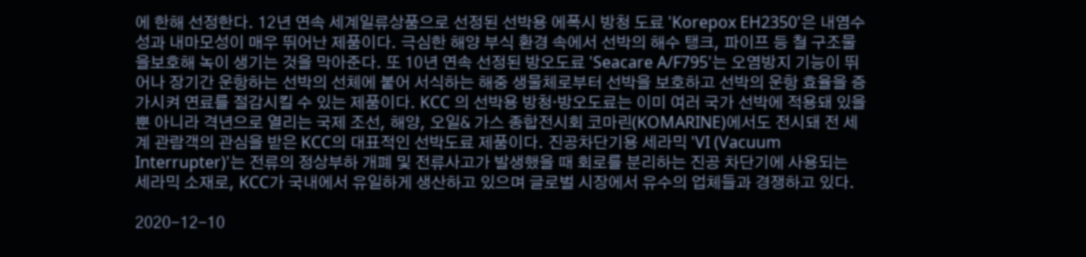에 한해 선정한다. 12년 연속 세계일류상품으로 선정된 선박용 에폭시 방청 도료 'Korepox EH2350'은 내염수성과 내마모성이 매우 뛰어난 제품이다. 극심한 해양 부식 환경 속에서 선박의 해수 탱크, 파이프 등 철 구조물을보호해 녹이 생기는 것을 막아준다. 또 10년 연속 선정된 방오도료 'Seacare A/F795'는 오염방지 기능이 뛰어나 장기간 운항하는 선박의 선체에 붙어 서식하는 해중 생물체로부터 선박을 보호하고 선박의 운항 효율을 증가시켜 연료를 절감시킬 수 있는 제품이다. KCC 의 선박용 방청·방오도료는 이미 여러 국가 선박에 적용돼 있을 뿐 아니라 격년으로 열리는 국제 조선, 해양, 오일& 가스 종합전시회 코마린(KOMARINE)에서도 전시돼 전 세계 관람객의 관심을 받은 KCC의 대표적인 선박도료 제품이다. 진공차단기용 세라믹 'VI (Vacuum Interrupter)'는 전류의 정상부하 개폐 및 전류사고가 발생했을 때 회로를 분리하는 진공 차단기에 사용되는 세라믹 소재로, KCC가 국내에서 유일하게 생산하고 있으며 글로벌 시장에서 유수의 업체들과 경쟁하고 있다.

2020-12-10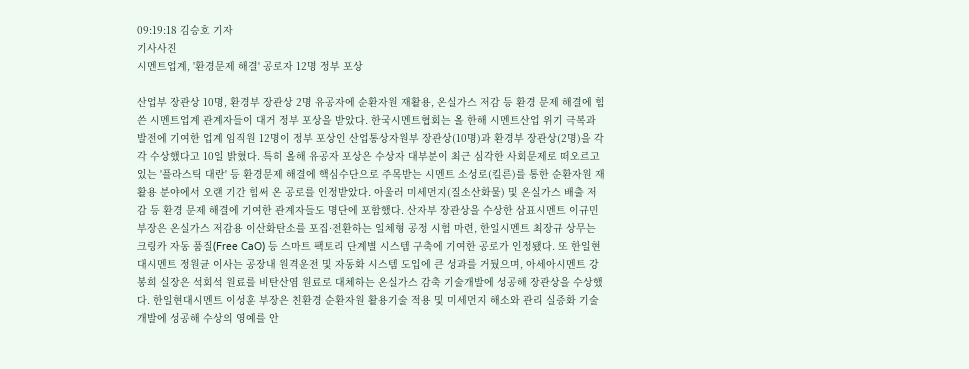09:19:18 김승호 기자
기사사진
시멘트업계, '환경문제 해결' 공로자 12명 정부 포상

산업부 장관상 10명, 환경부 장관상 2명 유공자에 순환자원 재활용, 온실가스 저감 등 환경 문제 해결에 힘쓴 시멘트업계 관계자들이 대거 정부 포상을 받았다. 한국시멘트협회는 올 한해 시멘트산업 위기 극복과 발전에 기여한 업계 임직원 12명이 정부 포상인 산업통상자원부 장관상(10명)과 환경부 장관상(2명)을 각각 수상했다고 10일 밝혔다. 특히 올해 유공자 포상은 수상자 대부분이 최근 심각한 사회문제로 떠오르고 있는 '플라스틱 대란' 등 환경문제 해결에 핵심수단으로 주목받는 시멘트 소성로(킬른)를 통한 순환자원 재활용 분야에서 오랜 기간 힘써 온 공로를 인정받았다. 아울러 미세먼지(질소산화물) 및 온실가스 배출 저감 등 환경 문제 해결에 기여한 관계자들도 명단에 포함했다. 산자부 장관상을 수상한 삼표시멘트 이규민 부장은 온실가스 저감용 이산화탄소를 포집·전환하는 일체형 공정 시험 마련, 한일시멘트 최장규 상무는 크링카 자동 품질(Free CaO) 등 스마트 팩토리 단계별 시스템 구축에 기여한 공로가 인정됐다. 또 한일현대시멘트 정원균 이사는 공장내 원격운전 및 자동화 시스템 도입에 큰 성과를 거뒀으며, 아세아시멘트 강봉희 실장은 석회석 원료를 비탄산염 원료로 대체하는 온실가스 감축 기술개발에 성공해 장관상을 수상했다. 한일현대시멘트 이성훈 부장은 친환경 순환자원 활용기술 적용 및 미세먼지 해소와 관리 실증화 기술개발에 성공해 수상의 영예를 안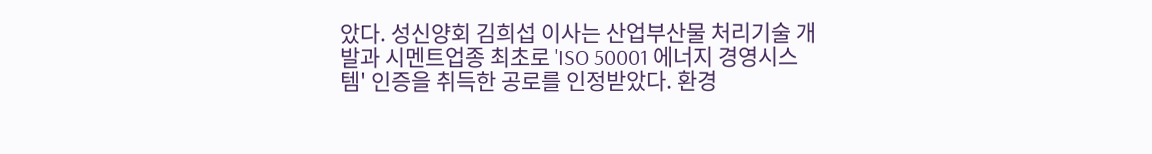았다. 성신양회 김희섭 이사는 산업부산물 처리기술 개발과 시멘트업종 최초로 'ISO 50001 에너지 경영시스템' 인증을 취득한 공로를 인정받았다. 환경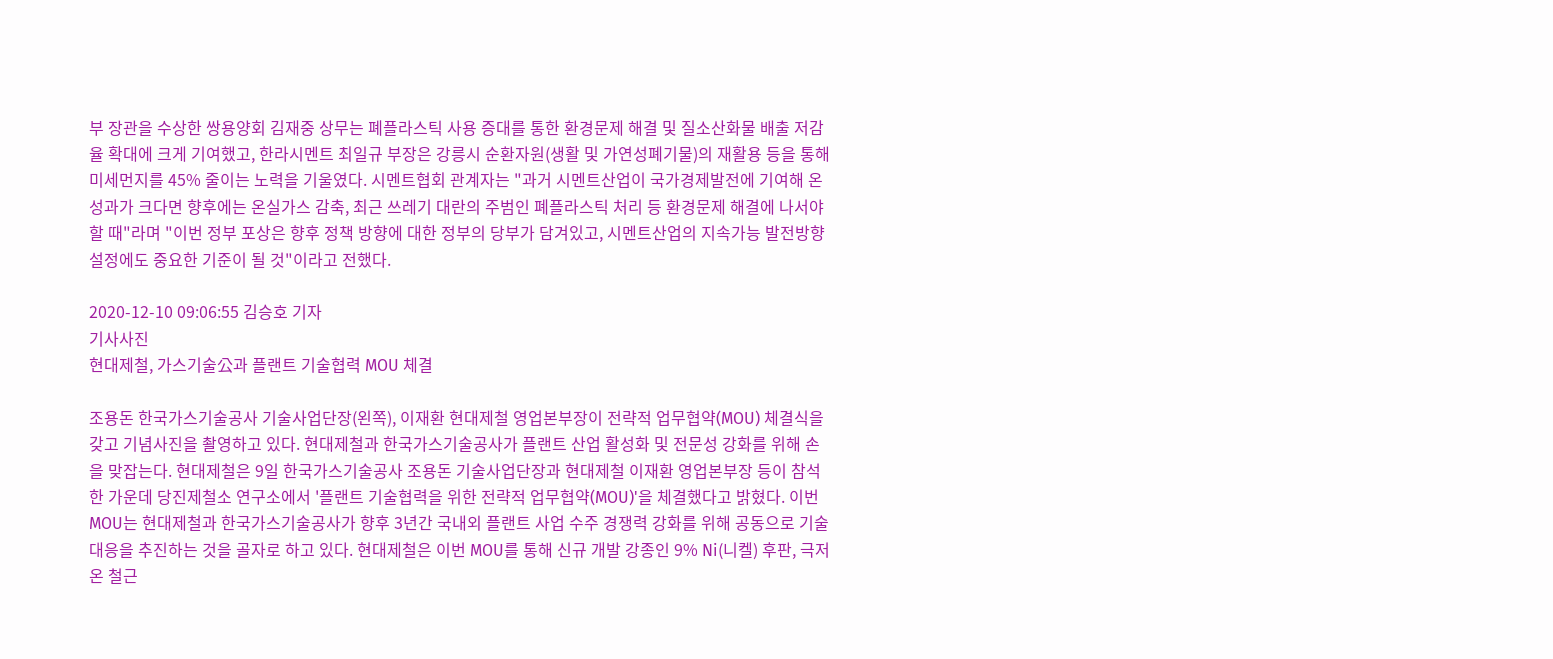부 장관을 수상한 쌍용양회 김재중 상무는 폐플라스틱 사용 증대를 통한 환경문제 해결 및 질소산화물 배출 저감율 확대에 크게 기여했고, 한라시멘트 최일규 부장은 강릉시 순환자원(생활 및 가연성폐기물)의 재활용 등을 통해 미세먼지를 45% 줄이는 노력을 기울였다. 시멘트협회 관계자는 "과거 시멘트산업이 국가경제발전에 기여해 온 성과가 크다면 향후에는 온실가스 감축, 최근 쓰레기 대란의 주범인 폐플라스틱 처리 등 환경문제 해결에 나서야 할 때"라며 "이번 정부 포상은 향후 정책 방향에 대한 정부의 당부가 담겨있고, 시멘트산업의 지속가능 발전방향 설정에도 중요한 기준이 될 것"이라고 전했다.

2020-12-10 09:06:55 김승호 기자
기사사진
현대제철, 가스기술公과 플랜트 기술협력 MOU 체결

조용돈 한국가스기술공사 기술사업단장(왼쪽), 이재환 현대제철 영업본부장이 전략적 업무협약(MOU) 체결식을 갖고 기념사진을 촬영하고 있다. 현대제철과 한국가스기술공사가 플랜트 산업 활성화 및 전문성 강화를 위해 손을 맞잡는다. 현대제철은 9일 한국가스기술공사 조용돈 기술사업단장과 현대제철 이재환 영업본부장 등이 참석한 가운데 당진제철소 연구소에서 '플랜트 기술협력을 위한 전략적 업무협약(MOU)'을 체결했다고 밝혔다. 이번 MOU는 현대제철과 한국가스기술공사가 향후 3년간 국내외 플랜트 사업 수주 경쟁력 강화를 위해 공동으로 기술 대응을 추진하는 것을 골자로 하고 있다. 현대제철은 이번 MOU를 통해 신규 개발 강종인 9% Ni(니켈) 후판, 극저온 철근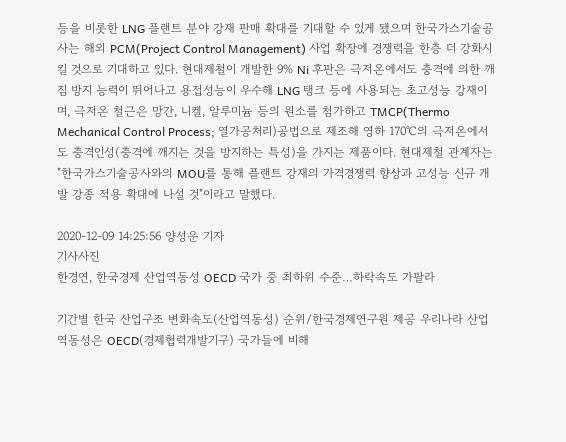등을 비롯한 LNG 플랜트 분야 강재 판매 확대를 기대할 수 있게 됐으며 한국가스기술공사는 해외 PCM(Project Control Management) 사업 확장에 경쟁력을 한층 더 강화시킬 것으로 기대하고 있다. 현대제철이 개발한 9% Ni 후판은 극저온에서도 충격에 의한 깨짐 방지 능력이 뛰어나고 용접성능이 우수해 LNG 탱크 등에 사용되는 초고성능 강재이며, 극저온 철근은 망간, 니켈, 알루미늄 등의 원소를 첨가하고 TMCP(Thermo Mechanical Control Process; 열가공처리)공법으로 제조해 영하 170℃의 극저온에서도 충격인성(충격에 깨지는 것을 방지하는 특성)을 가지는 제품이다. 현대제철 관계자는 "한국가스기술공사와의 MOU를 통해 플랜트 강재의 가격경쟁력 향상과 고성능 신규 개발 강종 적용 확대에 나설 것"이라고 말했다.

2020-12-09 14:25:56 양성운 기자
기사사진
한경연, 한국경제 산업역동성 OECD 국가 중 최하위 수준…하락속도 가팔라

기간별 한국 산업구조 변화속도(산업역동성) 순위/한국경제연구원 제공 우리나라 산업역동성은 OECD(경제협력개발기구) 국가들에 비해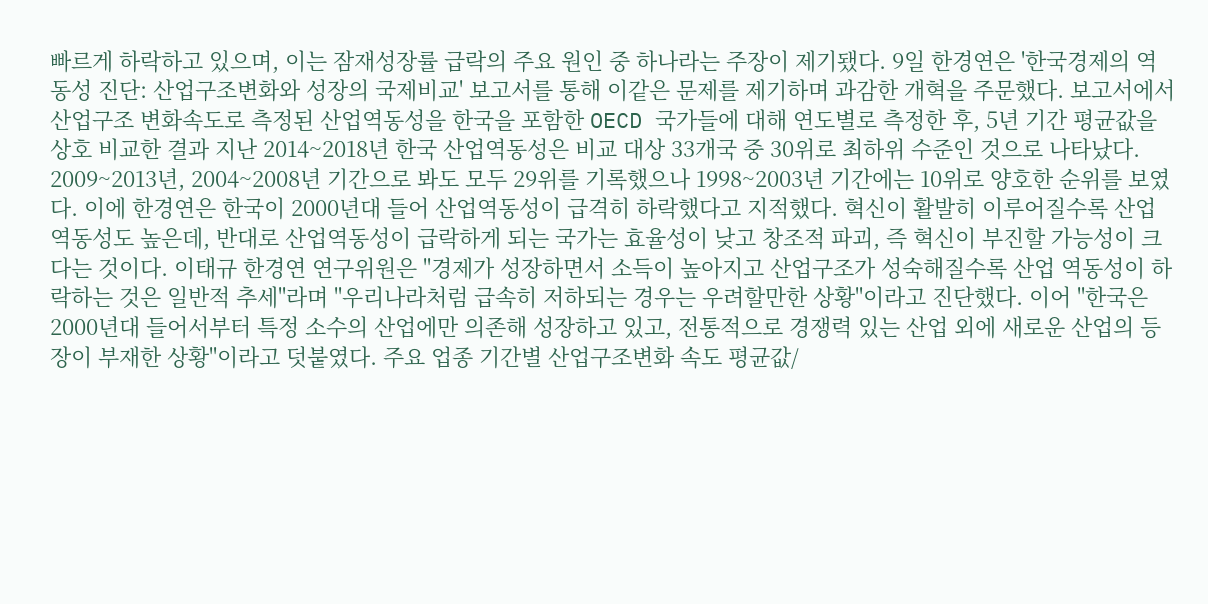빠르게 하락하고 있으며, 이는 잠재성장률 급락의 주요 원인 중 하나라는 주장이 제기됐다. 9일 한경연은 '한국경제의 역동성 진단: 산업구조변화와 성장의 국제비교' 보고서를 통해 이같은 문제를 제기하며 과감한 개혁을 주문했다. 보고서에서 산업구조 변화속도로 측정된 산업역동성을 한국을 포함한 OECD 국가들에 대해 연도별로 측정한 후, 5년 기간 평균값을 상호 비교한 결과 지난 2014~2018년 한국 산업역동성은 비교 대상 33개국 중 30위로 최하위 수준인 것으로 나타났다. 2009~2013년, 2004~2008년 기간으로 봐도 모두 29위를 기록했으나 1998~2003년 기간에는 10위로 양호한 순위를 보였다. 이에 한경연은 한국이 2000년대 들어 산업역동성이 급격히 하락했다고 지적했다. 혁신이 활발히 이루어질수록 산업역동성도 높은데, 반대로 산업역동성이 급락하게 되는 국가는 효율성이 낮고 창조적 파괴, 즉 혁신이 부진할 가능성이 크다는 것이다. 이태규 한경연 연구위원은 "경제가 성장하면서 소득이 높아지고 산업구조가 성숙해질수록 산업 역동성이 하락하는 것은 일반적 추세"라며 "우리나라처럼 급속히 저하되는 경우는 우려할만한 상황"이라고 진단했다. 이어 "한국은 2000년대 들어서부터 특정 소수의 산업에만 의존해 성장하고 있고, 전통적으로 경쟁력 있는 산업 외에 새로운 산업의 등장이 부재한 상황"이라고 덧붙였다. 주요 업종 기간별 산업구조변화 속도 평균값/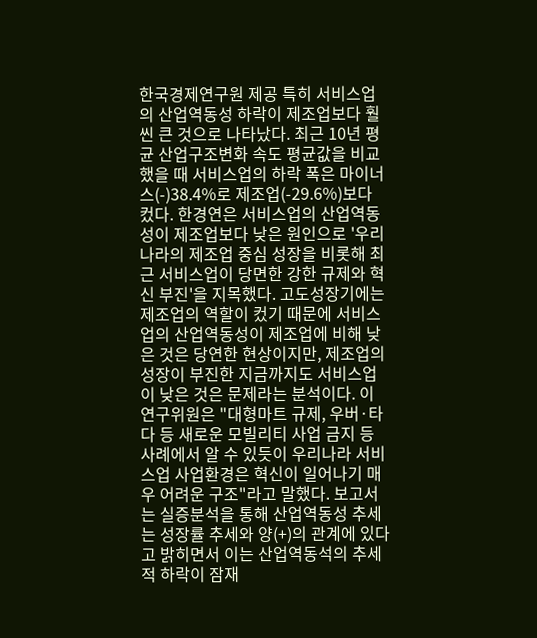한국경제연구원 제공 특히 서비스업의 산업역동성 하락이 제조업보다 훨씬 큰 것으로 나타났다. 최근 10년 평균 산업구조변화 속도 평균값을 비교했을 때 서비스업의 하락 폭은 마이너스(-)38.4%로 제조업(-29.6%)보다 컸다. 한경연은 서비스업의 산업역동성이 제조업보다 낮은 원인으로 '우리나라의 제조업 중심 성장을 비롯해 최근 서비스업이 당면한 강한 규제와 혁신 부진'을 지목했다. 고도성장기에는 제조업의 역할이 컸기 때문에 서비스업의 산업역동성이 제조업에 비해 낮은 것은 당연한 현상이지만, 제조업의 성장이 부진한 지금까지도 서비스업이 낮은 것은 문제라는 분석이다. 이 연구위원은 "대형마트 규제, 우버·타다 등 새로운 모빌리티 사업 금지 등 사례에서 알 수 있듯이 우리나라 서비스업 사업환경은 혁신이 일어나기 매우 어려운 구조"라고 말했다. 보고서는 실증분석을 통해 산업역동성 추세는 성장률 추세와 양(+)의 관계에 있다고 밝히면서 이는 산업역동석의 추세적 하락이 잠재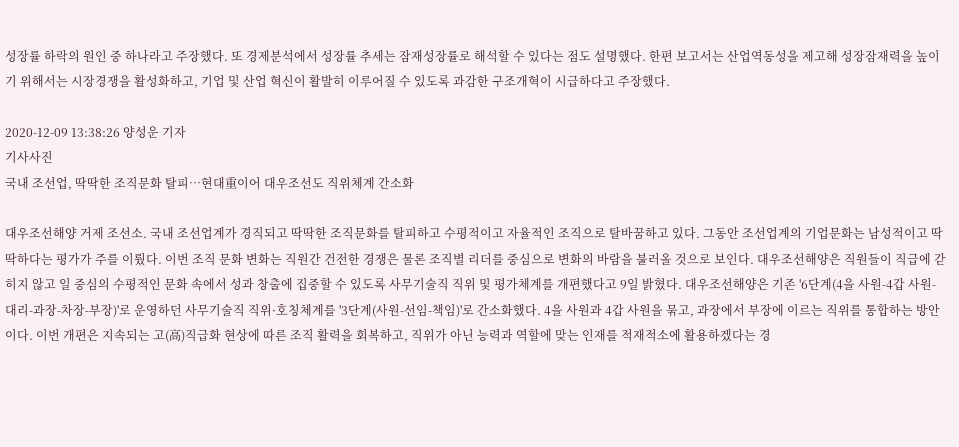성장률 하락의 원인 중 하나라고 주장했다. 또 경제분석에서 성장률 추세는 잠재성장률로 해석할 수 있다는 점도 설명했다. 한편 보고서는 산업역동성을 제고해 성장잠재력을 높이기 위해서는 시장경쟁을 활성화하고, 기업 및 산업 혁신이 활발히 이루어질 수 있도록 과감한 구조개혁이 시급하다고 주장했다.

2020-12-09 13:38:26 양성운 기자
기사사진
국내 조선업, 딱딱한 조직문화 탈피…현대重이어 대우조선도 직위체계 간소화

대우조선해양 거제 조선소. 국내 조선업계가 경직되고 딱딱한 조직문화를 탈피하고 수평적이고 자율적인 조직으로 탈바꿈하고 있다. 그동안 조선업계의 기업문화는 남성적이고 딱딱하다는 평가가 주를 이뤘다. 이번 조직 문화 변화는 직원간 건전한 경쟁은 물론 조직별 리더를 중심으로 변화의 바람을 불러올 것으로 보인다. 대우조선해양은 직원들이 직급에 갇히지 않고 일 중심의 수평적인 문화 속에서 성과 창출에 집중할 수 있도록 사무기술직 직위 및 평가체계를 개편했다고 9일 밝혔다. 대우조선해양은 기존 '6단계(4을 사원-4갑 사원-대리-과장-차장-부장)'로 운영하던 사무기술직 직위·호칭체계를 '3단계(사원-선임-책임)'로 간소화했다. 4을 사원과 4갑 사원을 묶고, 과장에서 부장에 이르는 직위를 통합하는 방안이다. 이번 개편은 지속되는 고(高)직급화 현상에 따른 조직 활력을 회복하고, 직위가 아닌 능력과 역할에 맞는 인재를 적재적소에 활용하겠다는 경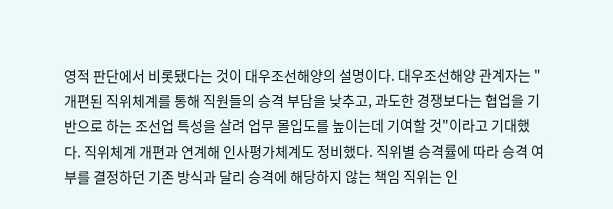영적 판단에서 비롯됐다는 것이 대우조선해양의 설명이다. 대우조선해양 관계자는 "개편된 직위체계를 통해 직원들의 승격 부담을 낮추고, 과도한 경쟁보다는 협업을 기반으로 하는 조선업 특성을 살려 업무 몰입도를 높이는데 기여할 것"이라고 기대했다. 직위체계 개편과 연계해 인사평가체계도 정비했다. 직위별 승격률에 따라 승격 여부를 결정하던 기존 방식과 달리 승격에 해당하지 않는 책임 직위는 인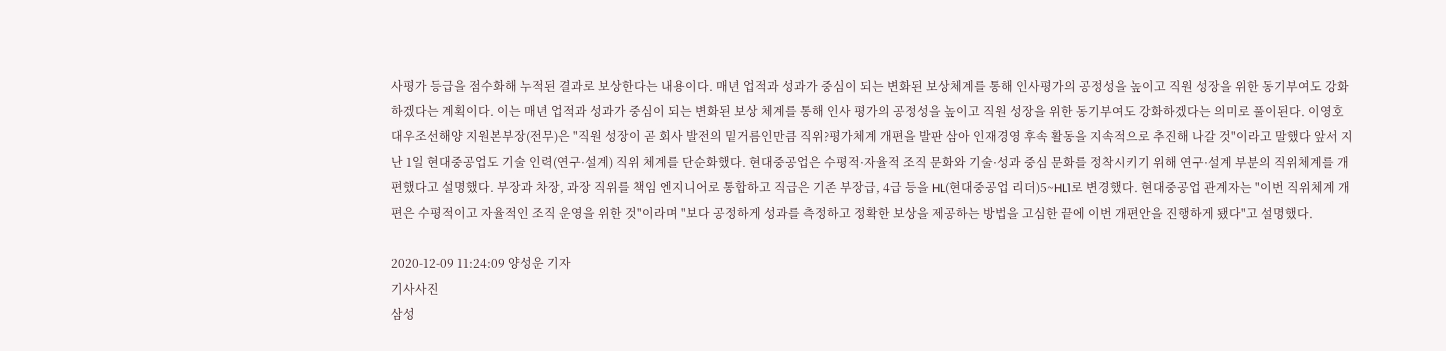사평가 등급을 점수화해 누적된 결과로 보상한다는 내용이다. 매년 업적과 성과가 중심이 되는 변화된 보상체계를 통해 인사평가의 공정성을 높이고 직원 성장을 위한 동기부여도 강화하겠다는 계획이다. 이는 매년 업적과 성과가 중심이 되는 변화된 보상 체계를 통해 인사 평가의 공정성을 높이고 직원 성장을 위한 동기부여도 강화하겠다는 의미로 풀이된다. 이영호 대우조선해양 지원본부장(전무)은 "직원 성장이 곧 회사 발전의 밑거름인만큼 직위?평가체계 개편을 발판 삼아 인재경영 후속 활동을 지속적으로 추진해 나갈 것"이라고 말했다 앞서 지난 1일 현대중공업도 기술 인력(연구·설계) 직위 체계를 단순화했다. 현대중공업은 수평적·자율적 조직 문화와 기술·성과 중심 문화를 정착시키기 위해 연구·설계 부분의 직위체계를 개편했다고 설명했다. 부장과 차장, 과장 직위를 책임 엔지니어로 통합하고 직급은 기존 부장급, 4급 등을 HL(현대중공업 리더)5~HL1로 변경했다. 현대중공업 관계자는 "이번 직위체계 개편은 수평적이고 자율적인 조직 운영을 위한 것"이라며 "보다 공정하게 성과를 측정하고 정확한 보상을 제공하는 방법을 고심한 끝에 이번 개편안을 진행하게 됐다"고 설명했다.

2020-12-09 11:24:09 양성운 기자
기사사진
삼성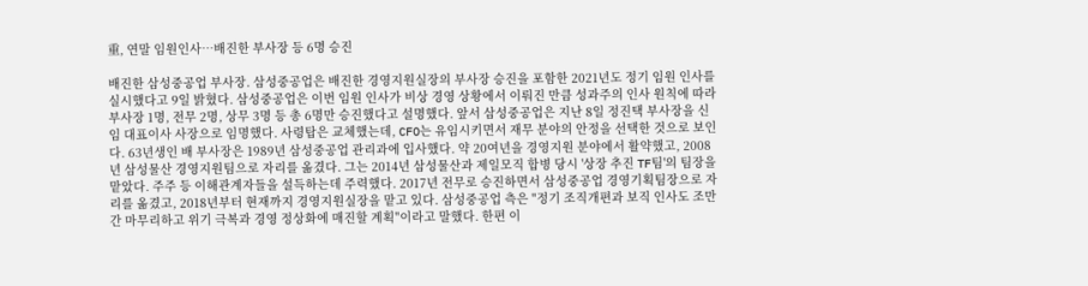重, 연말 임원인사…배진한 부사장 등 6명 승진

배진한 삼성중공업 부사장. 삼성중공업은 배진한 경영지원실장의 부사장 승진을 포함한 2021년도 정기 임원 인사를 실시했다고 9일 밝혔다. 삼성중공업은 이번 임원 인사가 비상 경영 상황에서 이뤄진 만큼 성과주의 인사 원칙에 따라 부사장 1명, 전무 2명, 상무 3명 등 총 6명만 승진했다고 설명했다. 앞서 삼성중공업은 지난 8일 정진택 부사장을 신임 대표이사 사장으로 임명했다. 사령탑은 교체했는데, CFO는 유임시키면서 재무 분야의 안정을 선택한 것으로 보인다. 63년생인 배 부사장은 1989년 삼성중공업 관리과에 입사했다. 약 20여년을 경영지원 분야에서 활약했고, 2008년 삼성물산 경영지원팀으로 자리를 옮겼다. 그는 2014년 삼성물산과 제일모직 합병 당시 '상장 추진 TF팀'의 팀장을 맡았다. 주주 등 이해관계자들을 설득하는데 주력했다. 2017년 전무로 승진하면서 삼성중공업 경영기획팀장으로 자리를 옮겼고, 2018년부터 현재까지 경영지원실장을 맡고 있다. 삼성중공업 측은 "정기 조직개편과 보직 인사도 조만간 마무리하고 위기 극복과 경영 정상화에 매진할 계획"이라고 말했다. 한편 이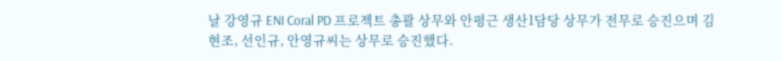날 강영규 ENI Coral PD 프로젝트 총괄 상무와 안평근 생산1담당 상무가 전무로 승진으며 김현조, 선인규, 안영규씨는 상무로 승진했다.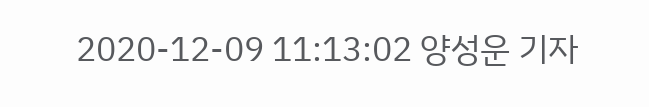2020-12-09 11:13:02 양성운 기자